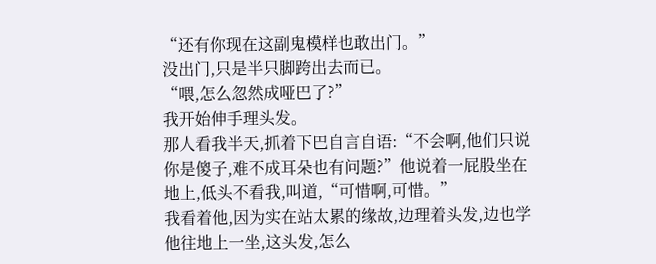“还有你现在这副鬼模样也敢出门。”
没出门,只是半只脚跨出去而已。
“喂,怎么忽然成哑巴了?”
我开始伸手理头发。
那人看我半天,抓着下巴自言自语:“不会啊,他们只说你是傻子,难不成耳朵也有问题?”他说着一屁股坐在地上,低头不看我,叫道,“可惜啊,可惜。”
我看着他,因为实在站太累的缘故,边理着头发,边也学他往地上一坐,这头发,怎么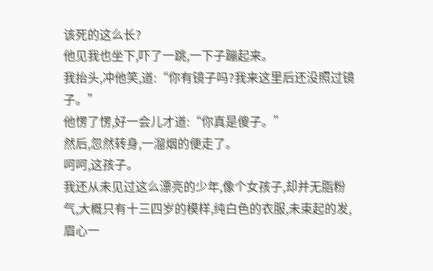该死的这么长?
他见我也坐下,吓了一跳,一下子蹦起来。
我抬头,冲他笑,道:“你有镜子吗?我来这里后还没照过镜子。”
他愣了愣,好一会儿才道:“你真是傻子。”
然后,忽然转身,一溜烟的便走了。
呵呵,这孩子。
我还从未见过这么漂亮的少年,像个女孩子,却并无脂粉气,大概只有十三四岁的模样,纯白色的衣服,未束起的发,眉心一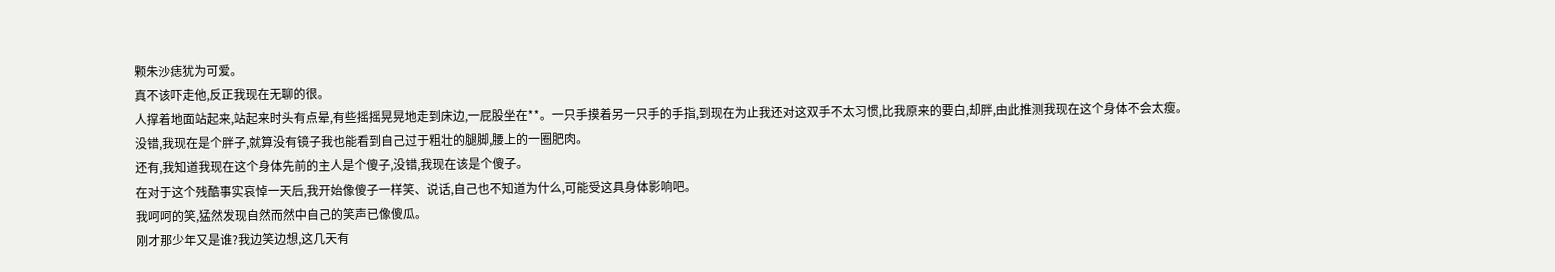颗朱沙痣犹为可爱。
真不该吓走他,反正我现在无聊的很。
人撑着地面站起来,站起来时头有点晕,有些摇摇晃晃地走到床边,一屁股坐在**。一只手摸着另一只手的手指,到现在为止我还对这双手不太习惯,比我原来的要白,却胖,由此推测我现在这个身体不会太瘦。
没错,我现在是个胖子,就算没有镜子我也能看到自己过于粗壮的腿脚,腰上的一圈肥肉。
还有,我知道我现在这个身体先前的主人是个傻子,没错,我现在该是个傻子。
在对于这个残酷事实哀悼一天后,我开始像傻子一样笑、说话,自己也不知道为什么,可能受这具身体影响吧。
我呵呵的笑,猛然发现自然而然中自己的笑声已像傻瓜。
刚才那少年又是谁?我边笑边想,这几天有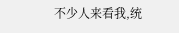不少人来看我,统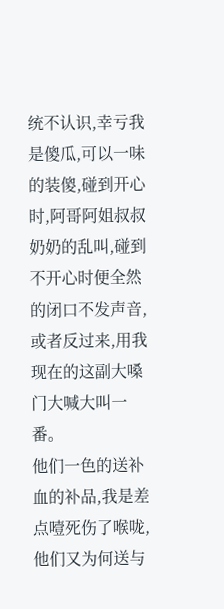统不认识,幸亏我是傻瓜,可以一味的装傻,碰到开心时,阿哥阿姐叔叔奶奶的乱叫,碰到不开心时便全然的闭口不发声音,或者反过来,用我现在的这副大嗓门大喊大叫一番。
他们一色的送补血的补品,我是差点噎死伤了喉咙,他们又为何送与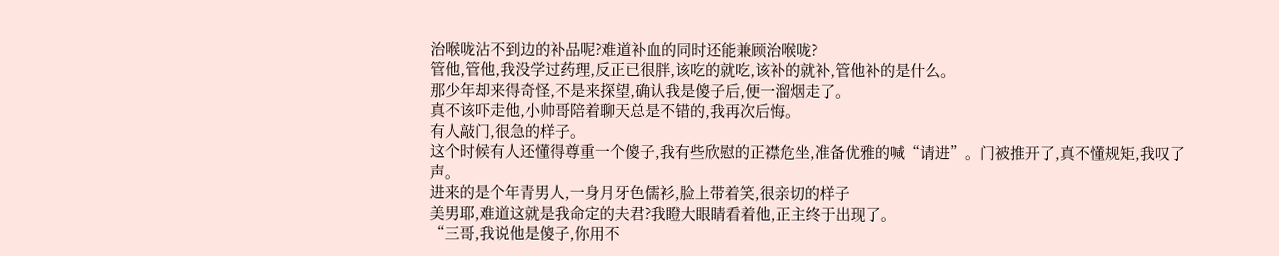治喉咙沾不到边的补品呢?难道补血的同时还能兼顾治喉咙?
管他,管他,我没学过药理,反正已很胖,该吃的就吃,该补的就补,管他补的是什么。
那少年却来得奇怪,不是来探望,确认我是傻子后,便一溜烟走了。
真不该吓走他,小帅哥陪着聊天总是不错的,我再次后悔。
有人敲门,很急的样子。
这个时候有人还懂得尊重一个傻子,我有些欣慰的正襟危坐,准备优雅的喊“请进”。门被推开了,真不懂规矩,我叹了声。
进来的是个年青男人,一身月牙色儒衫,脸上带着笑,很亲切的样子
美男耶,难道这就是我命定的夫君?我瞪大眼睛看着他,正主终于出现了。
“三哥,我说他是傻子,你用不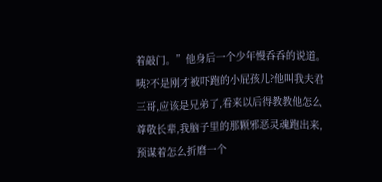着敲门。”他身后一个少年慢呑呑的说道。
咦?不是刚才被吓跑的小屁孩儿?他叫我夫君三哥,应该是兄弟了,看来以后得教教他怎么尊敬长辈,我脑子里的那颗邪恶灵魂跑出来,预谋着怎么折磨一个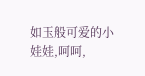如玉般可爱的小娃娃,呵呵,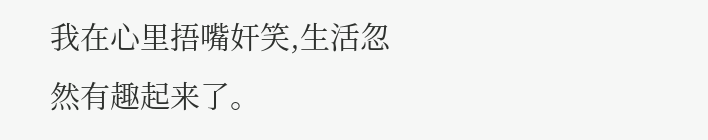我在心里捂嘴奸笑,生活忽然有趣起来了。